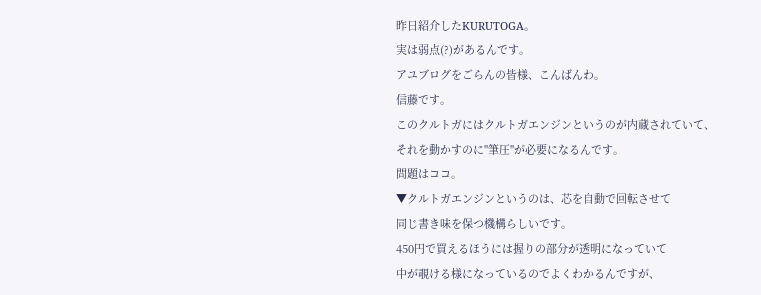昨日紹介したKURUTOGA。
実は弱点(?)があるんです。
アユブログをごらんの皆様、こんばんわ。
信藤です。
このクルトガにはクルトガエンジンというのが内蔵されていて、
それを動かすのに"筆圧"が必要になるんです。
問題はココ。
▼クルトガエンジンというのは、芯を自動で回転させて
同じ書き味を保つ機構らしいです。
450円で買えるほうには握りの部分が透明になっていて
中が覗ける様になっているのでよくわかるんですが、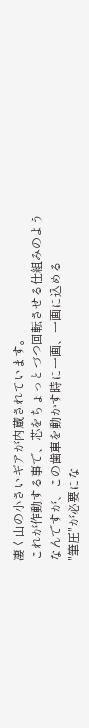凄く山の小さいギアが内蔵されています。
これが作動する事で、芯をちょっとづつ回転させる仕組みのよう
なんですが、この歯車を動かす時に一画、一画に込める
"筆圧"が必要にな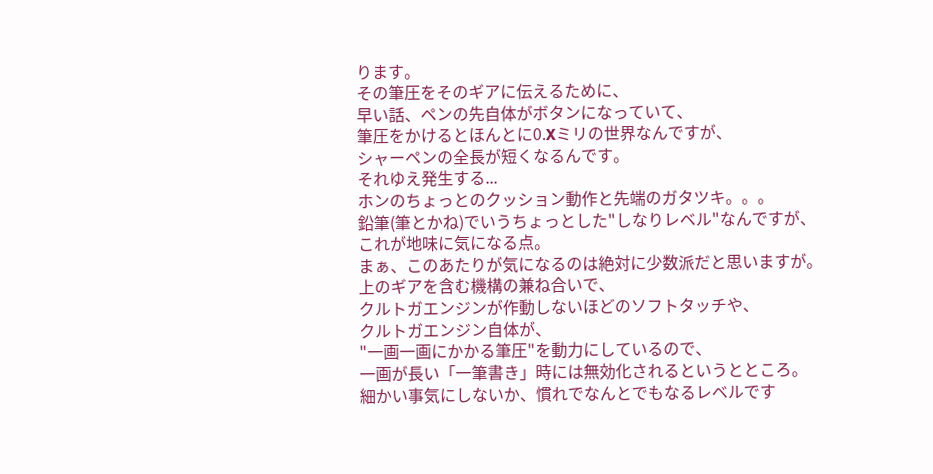ります。
その筆圧をそのギアに伝えるために、
早い話、ペンの先自体がボタンになっていて、
筆圧をかけるとほんとに0.Xミリの世界なんですが、
シャーペンの全長が短くなるんです。
それゆえ発生する...
ホンのちょっとのクッション動作と先端のガタツキ。。。
鉛筆(筆とかね)でいうちょっとした"しなりレベル"なんですが、
これが地味に気になる点。
まぁ、このあたりが気になるのは絶対に少数派だと思いますが。
上のギアを含む機構の兼ね合いで、
クルトガエンジンが作動しないほどのソフトタッチや、
クルトガエンジン自体が、
"一画一画にかかる筆圧"を動力にしているので、
一画が長い「一筆書き」時には無効化されるというとところ。
細かい事気にしないか、慣れでなんとでもなるレベルです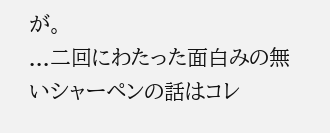が。
...二回にわたった面白みの無いシャーペンの話はコレ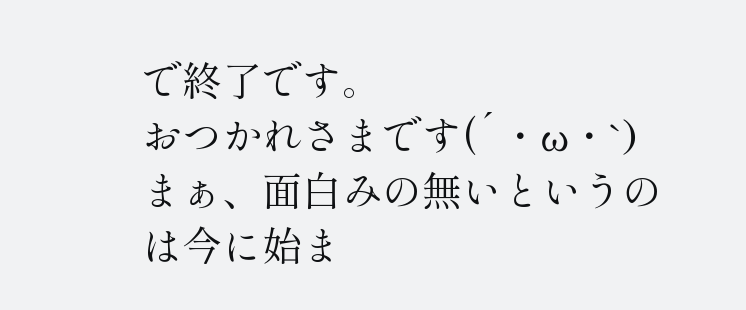で終了です。
おつかれさまです(´・ω・`)
まぁ、面白みの無いというのは今に始ま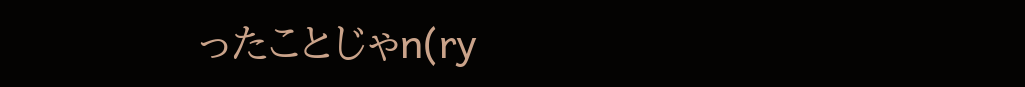ったことじゃn(ry